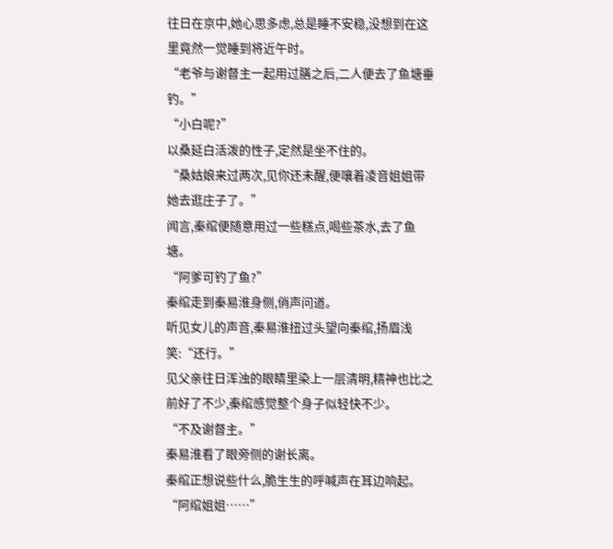往日在京中,她心思多虑,总是睡不安稳,没想到在这里竟然一觉睡到将近午时。
“老爷与谢督主一起用过膳之后,二人便去了鱼塘垂钓。”
“小白呢?”
以桑延白活泼的性子,定然是坐不住的。
“桑姑娘来过两次,见你还未醒,便嚷着凌音姐姐带她去逛庄子了。”
闻言,秦绾便随意用过一些糕点,喝些茶水,去了鱼塘。
“阿爹可钓了鱼?”
秦绾走到秦易淮身侧,俏声问道。
听见女儿的声音,秦易淮扭过头望向秦绾,扬眉浅笑:“还行。”
见父亲往日浑浊的眼睛里染上一层清明,精神也比之前好了不少,秦绾感觉整个身子似轻快不少。
“不及谢督主。”
秦易淮看了眼旁侧的谢长离。
秦绾正想说些什么,脆生生的呼喊声在耳边响起。
“阿绾姐姐……”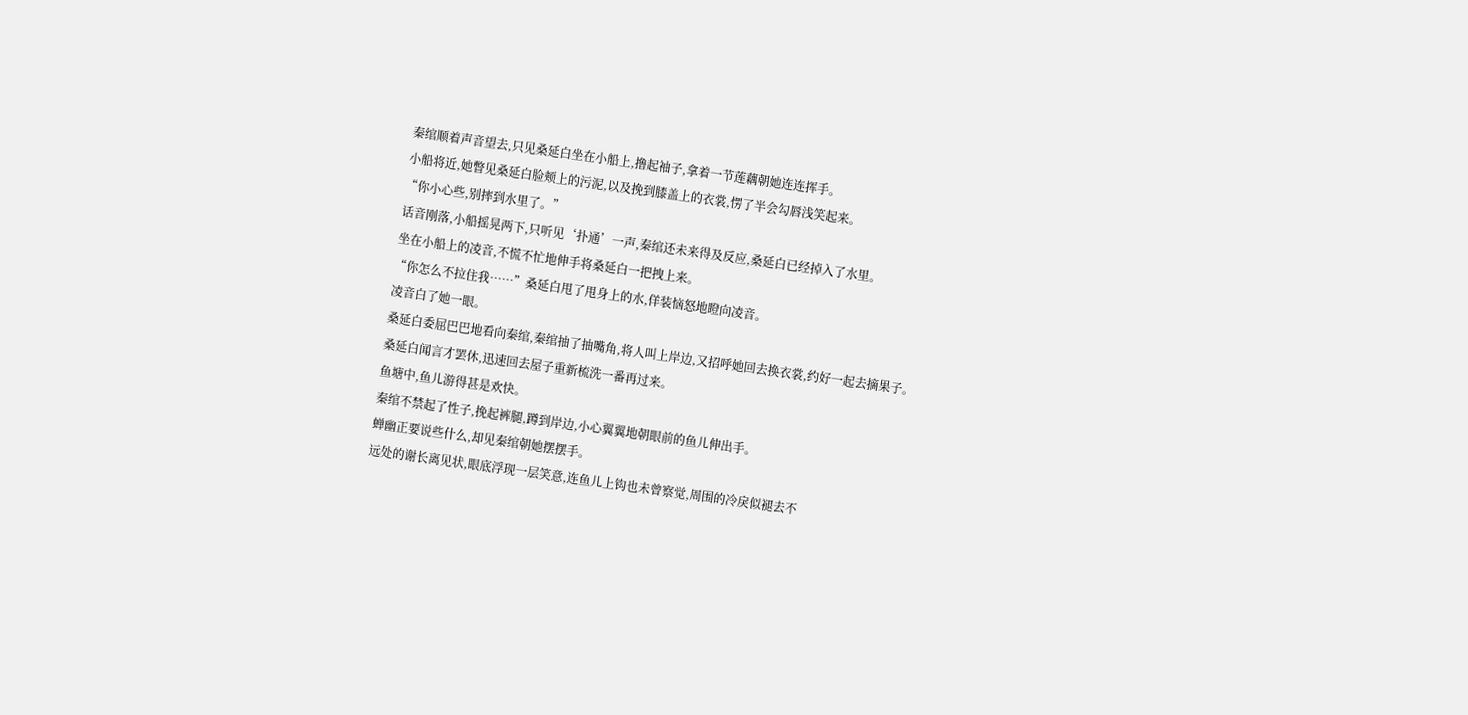秦绾顺着声音望去,只见桑延白坐在小船上,撸起袖子,拿着一节莲藕朝她连连挥手。
小船将近,她瞥见桑延白脸颊上的污泥,以及挽到膝盖上的衣裳,愣了半会勾唇浅笑起来。
“你小心些,别摔到水里了。”
话音刚落,小船摇晃两下,只听见‘扑通’一声,秦绾还未来得及反应,桑延白已经掉入了水里。
坐在小船上的凌音,不慌不忙地伸手将桑延白一把拽上来。
“你怎么不拉住我……”桑延白甩了甩身上的水,佯装恼怒地瞪向凌音。
凌音白了她一眼。
桑延白委屈巴巴地看向秦绾,秦绾抽了抽嘴角,将人叫上岸边,又招呼她回去换衣裳,约好一起去摘果子。
桑延白闻言才罢休,迅速回去屋子重新梳洗一番再过来。
鱼塘中,鱼儿游得甚是欢快。
秦绾不禁起了性子,挽起裤腿,蹲到岸边,小心翼翼地朝眼前的鱼儿伸出手。
蝉幽正要说些什么,却见秦绾朝她摆摆手。
远处的谢长离见状,眼底浮现一层笑意,连鱼儿上钩也未曾察觉,周围的冷戾似褪去不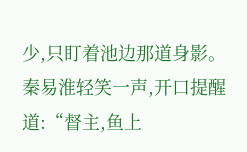少,只盯着池边那道身影。
秦易淮轻笑一声,开口提醒道:“督主,鱼上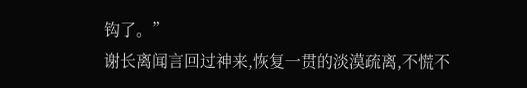钩了。”
谢长离闻言回过神来,恢复一贯的淡漠疏离,不慌不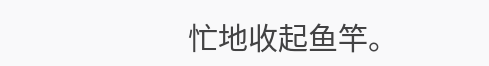忙地收起鱼竿。